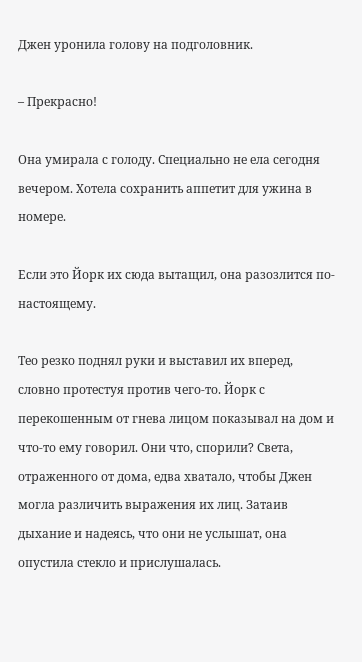Джен уронила голову на подголовник.

– Прекрасно!

Она умирала с голоду. Специально не ела сегодня вечером. Хотела сохранить аппетит для ужина в номере.

Если это Йорк их сюда вытащил, она разозлится по-настоящему.

Тео резко поднял руки и выставил их вперед, словно протестуя против чего-то. Йорк с перекошенным от гнева лицом показывал на дом и что-то ему говорил. Они что, спорили? Света, отраженного от дома, едва хватало, чтобы Джен могла различить выражения их лиц. Затаив дыхание и надеясь, что они не услышат, она опустила стекло и прислушалась.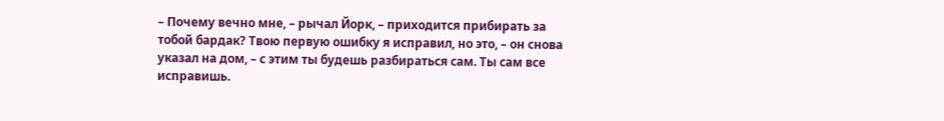– Почему вечно мне, – рычал Йорк, – приходится прибирать за тобой бардак? Твою первую ошибку я исправил, но это, – он снова указал на дом, – с этим ты будешь разбираться сам. Ты сам все исправишь.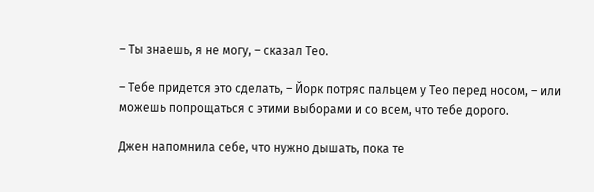– Ты знаешь, я не могу, – сказал Тео.

– Тебе придется это сделать, – Йорк потряс пальцем у Тео перед носом, – или можешь попрощаться с этими выборами и со всем, что тебе дорого.

Джен напомнила себе, что нужно дышать, пока те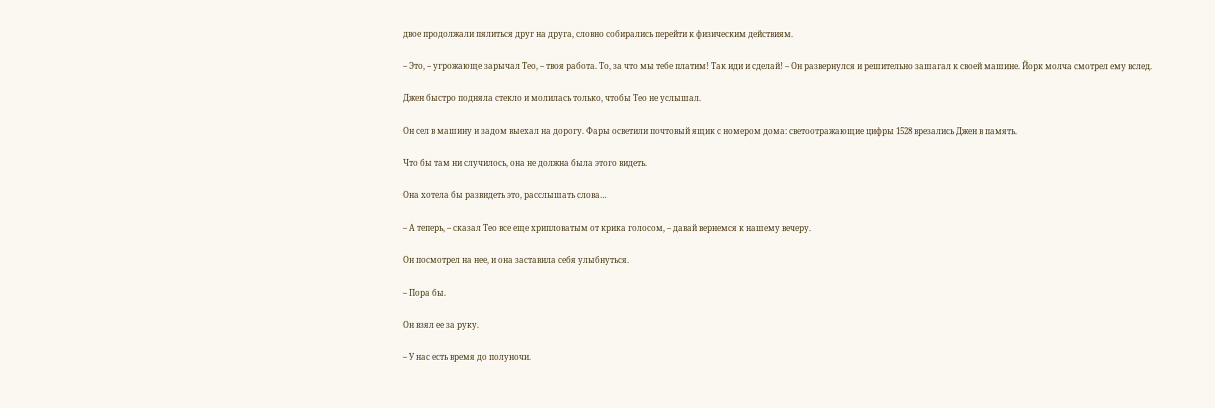двое продолжали пялиться друг на друга, словно собирались перейти к физическим действиям.

– Это, – угрожающе зарычал Тео, – твоя работа. То, за что мы тебе платим! Так иди и сделай! – Он развернулся и решительно зашагал к своей машине. Йорк молча смотрел ему вслед.

Джен быстро подняла стекло и молилась только, чтобы Тео не услышал.

Он сел в машину и задом выехал на дорогу. Фары осветили почтовый ящик с номером дома: светоотражающие цифры 1528 врезались Джен в память.

Что бы там ни случилось, она не должна была этого видеть.

Она хотела бы развидеть это, расслышать слова…

– А теперь, – сказал Тео все еще хрипловатым от крика голосом, – давай вернемся к нашему вечеру.

Он посмотрел на нее, и она заставила себя улыбнуться.

– Пора бы.

Он взял ее за руку.

– У нас есть время до полуночи.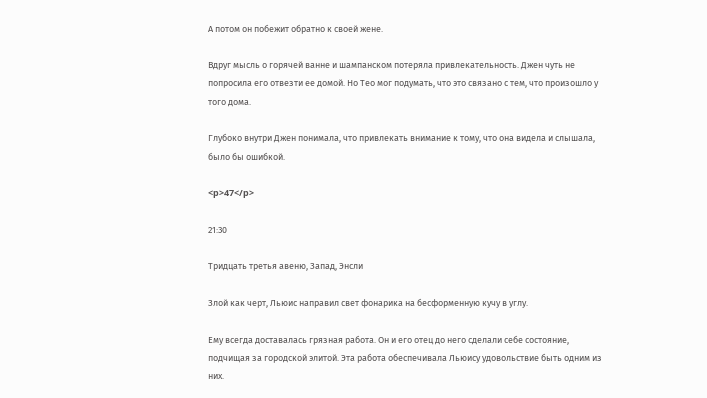А потом он побежит обратно к своей жене.

Вдруг мысль о горячей ванне и шампанском потеряла привлекательность. Джен чуть не попросила его отвезти ее домой. Но Тео мог подумать, что это связано с тем, что произошло у того дома.

Глубоко внутри Джен понимала, что привлекать внимание к тому, что она видела и слышала, было бы ошибкой.

<p>47</p>

21:30

Тридцать третья авеню, Запад, Энсли

Злой как черт, Льюис направил свет фонарика на бесформенную кучу в углу.

Ему всегда доставалась грязная работа. Он и его отец до него сделали себе состояние, подчищая за городской элитой. Эта работа обеспечивала Льюису удовольствие быть одним из них.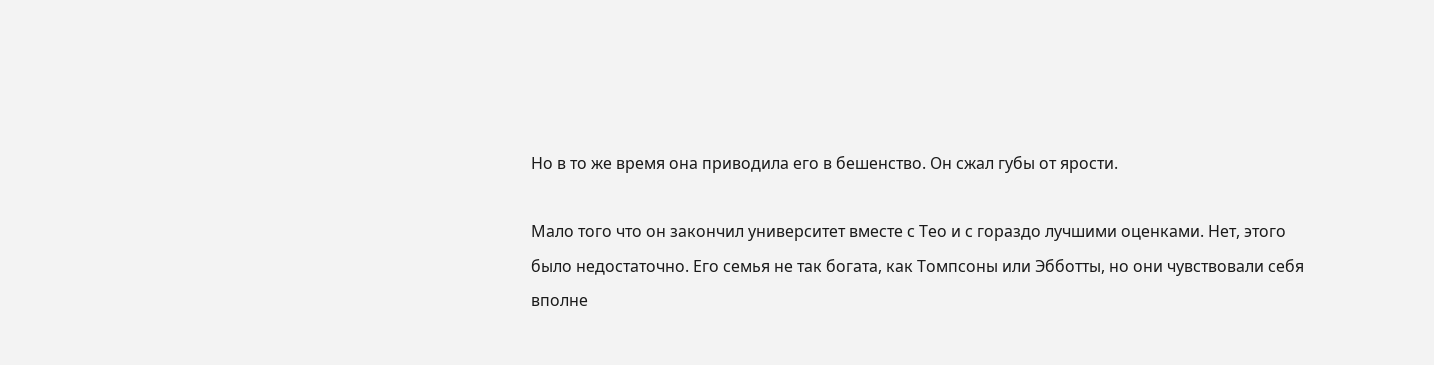Но в то же время она приводила его в бешенство. Он сжал губы от ярости.

Мало того что он закончил университет вместе с Тео и с гораздо лучшими оценками. Нет, этого было недостаточно. Его семья не так богата, как Томпсоны или Эбботты, но они чувствовали себя вполне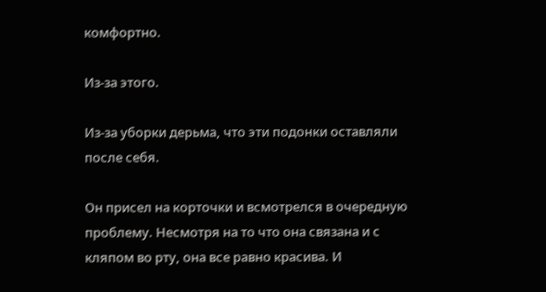комфортно.

Из-за этого.

Из-за уборки дерьма, что эти подонки оставляли после себя.

Он присел на корточки и всмотрелся в очередную проблему. Несмотря на то что она связана и с кляпом во рту, она все равно красива. И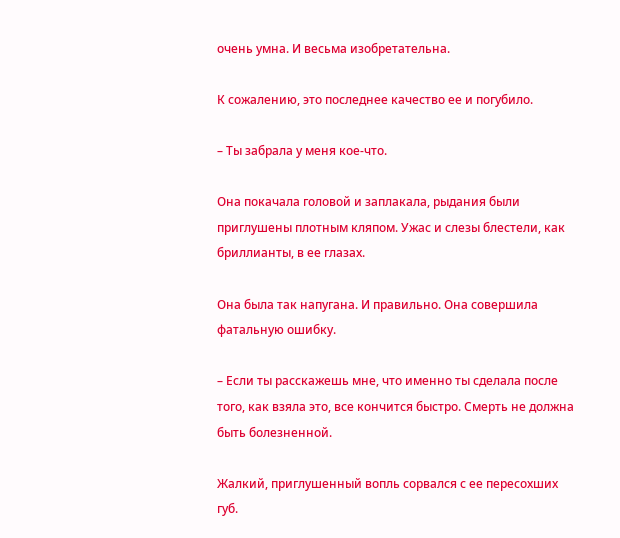очень умна. И весьма изобретательна.

К сожалению, это последнее качество ее и погубило.

– Ты забрала у меня кое-что.

Она покачала головой и заплакала, рыдания были приглушены плотным кляпом. Ужас и слезы блестели, как бриллианты, в ее глазах.

Она была так напугана. И правильно. Она совершила фатальную ошибку.

– Если ты расскажешь мне, что именно ты сделала после того, как взяла это, все кончится быстро. Смерть не должна быть болезненной.

Жалкий, приглушенный вопль сорвался с ее пересохших губ.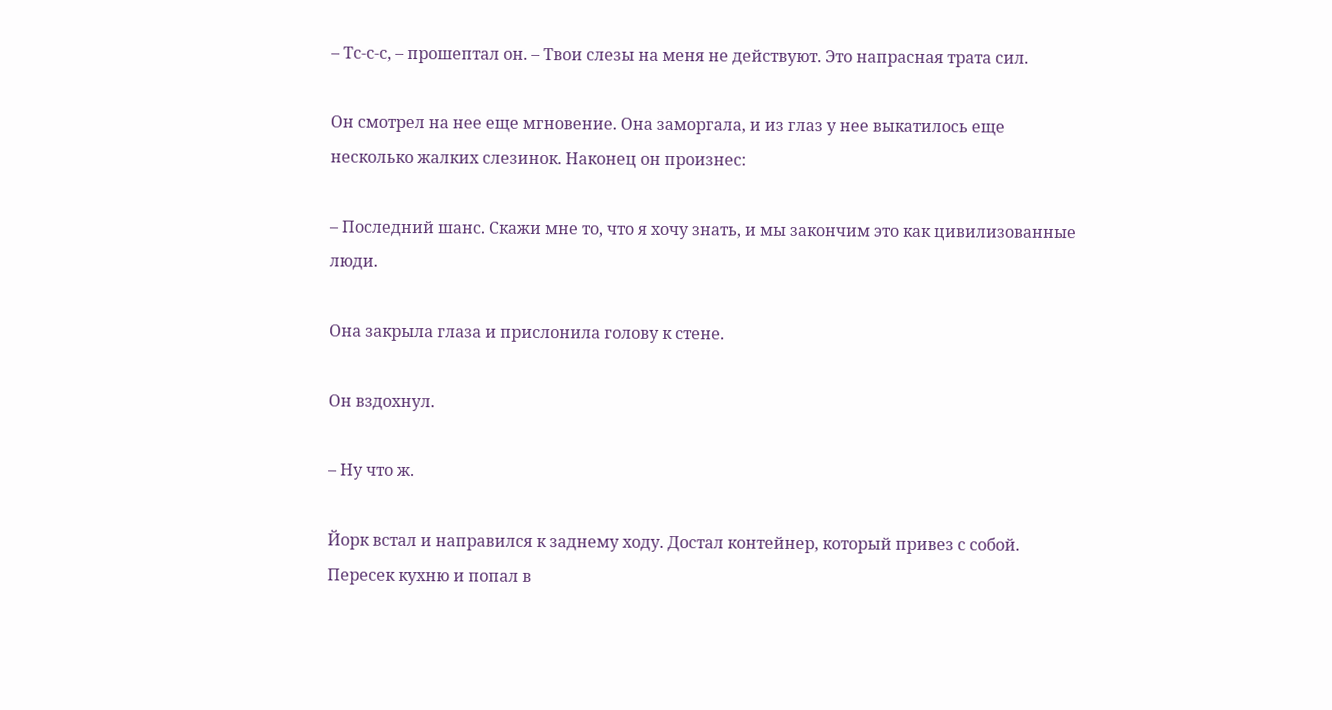– Тс-с-с, – прошептал он. – Твои слезы на меня не действуют. Это напрасная трата сил.

Он смотрел на нее еще мгновение. Она заморгала, и из глаз у нее выкатилось еще несколько жалких слезинок. Наконец он произнес:

– Последний шанс. Скажи мне то, что я хочу знать, и мы закончим это как цивилизованные люди.

Она закрыла глаза и прислонила голову к стене.

Он вздохнул.

– Ну что ж.

Йорк встал и направился к заднему ходу. Достал контейнер, который привез с собой. Пересек кухню и попал в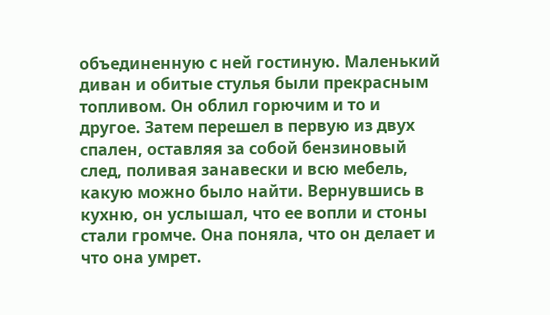объединенную с ней гостиную. Маленький диван и обитые стулья были прекрасным топливом. Он облил горючим и то и другое. Затем перешел в первую из двух спален, оставляя за собой бензиновый след, поливая занавески и всю мебель, какую можно было найти. Вернувшись в кухню, он услышал, что ее вопли и стоны стали громче. Она поняла, что он делает и что она умрет.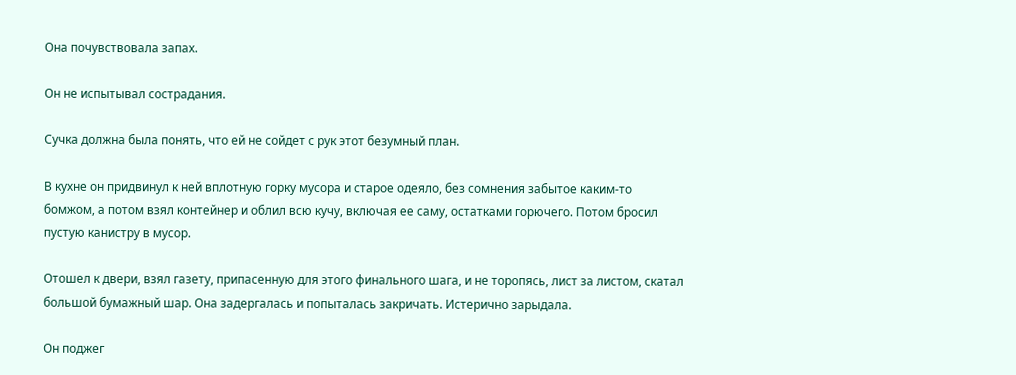Она почувствовала запах.

Он не испытывал сострадания.

Сучка должна была понять, что ей не сойдет с рук этот безумный план.

В кухне он придвинул к ней вплотную горку мусора и старое одеяло, без сомнения забытое каким-то бомжом, а потом взял контейнер и облил всю кучу, включая ее саму, остатками горючего. Потом бросил пустую канистру в мусор.

Отошел к двери, взял газету, припасенную для этого финального шага, и не торопясь, лист за листом, скатал большой бумажный шар. Она задергалась и попыталась закричать. Истерично зарыдала.

Он поджег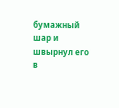бумажный шар и швырнул его в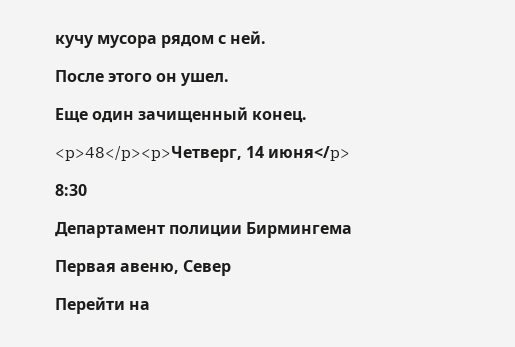кучу мусора рядом с ней.

После этого он ушел.

Еще один зачищенный конец.

<p>48</p><p>Четверг, 14 июня</p>

8:30

Департамент полиции Бирмингема

Первая авеню, Север

Перейти на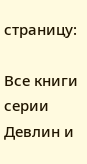страницу:

Все книги серии Девлин и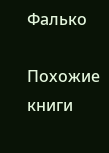Фалько

Похожие книги